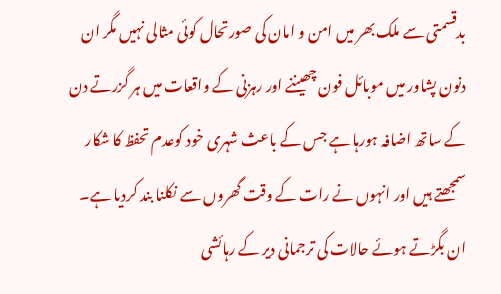بدقسمتی سے ملک بھر میں امن و امان کی صورتحال کوئی مثالی نہیں مگر ان دنون پشاور میں موبائل فون چھیننے اور رہزنی کے واقعات میں ہر گزرتے دن کے ساتھ اضافہ ہورہا ہے جس کے باعث شہری خود کوعدم تحفظ کا شکار سمجھتے ہیں اور انہوں نے رات کے وقت گھروں سے نکلنا بند کردیا ہے۔
ان بگڑتے ہوئے حالات کی ترجمانی دیر کے رہائشی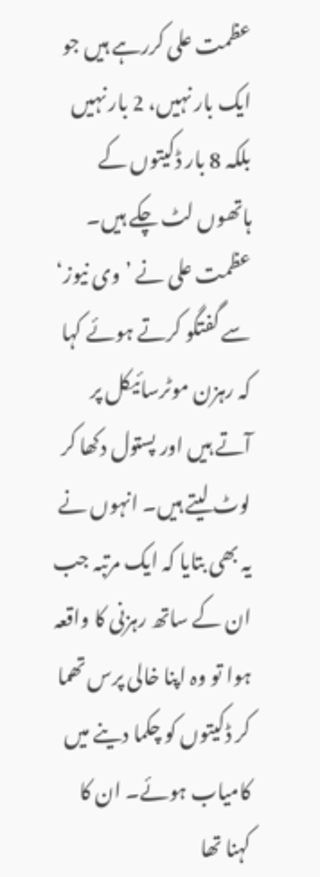عظمت علی کررہے ہیں جو ایک بار نہیں، 2 بار نہیں بلکہ 8 بار ڈکیتوں کے ہاتھوں لٹ چکے ہیں۔
عظمت علی نے ’وی نیوز‘ سے گفتگو کرتے ہوئے کہا کہ رہزن موٹرسائیکل پر آتے ہیں اور پستول دکھا کر لوٹ لیتے ہیں۔ انہوں نے یہ بھی بتایا کہ ایک مرتبہ جب ان کے ساتھ رہزنی کا واقعہ ہوا تو وہ اپنا خالی پرس تھما کر ڈکیتوں کو چکما دینے میں کامیاب ہوئے۔ ان کا کہنا تھا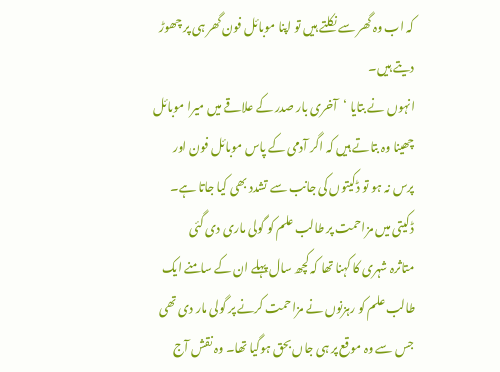کہ اب وہ گھر سے نکلتے ہیں تو اپنا موبائل فون گھر ہی پر چھوڑ دیتے ہیں۔
انہوں نے بتایا ‘آخری بار صدر کے علاقے میں میرا موبائل چھینا وہ بتاتے ہیں کہ اگر آدمی کے پاس موبائل فون اور پرس نہ ہو تو ڈکیتوں کی جانب سے تشدد بھی کیا جاتا ہے۔
ڈکیتی میں مزاحمت پر طالب علم کو گولی ماری دی گئی
متاثرہ شہری کا کہنا تھا کہ کچھ سال پہلے ان کے سامنے ایک طالب علم کو رہزنوں نے مزاحمت کرنے پر گولی مار دی تھی جس سے وہ موقع پر ہی جاں بحق ہوگیا تھا۔ وہ نقش آج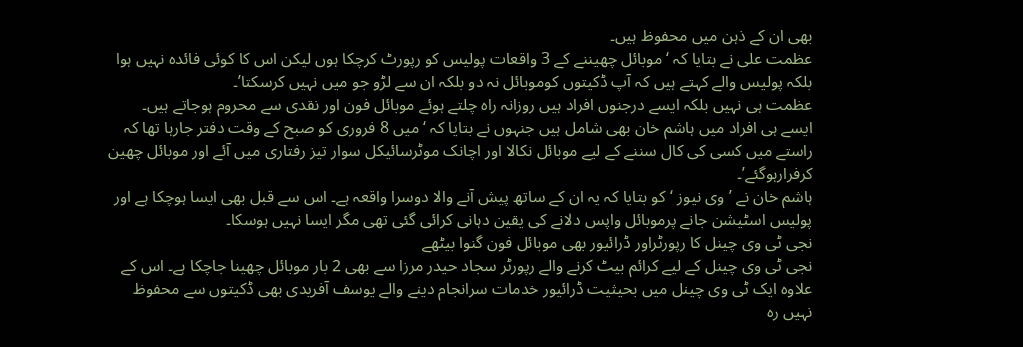بھی ان کے ذہن میں محفوظ ہیں۔
عظمت علی نے بتایا کہ ‘موبائل چھیننے کے 3 واقعات پولیس کو رپورٹ کرچکا ہوں لیکن اس کا کوئی فائدہ نہیں ہوا بلکہ پولیس والے کہتے ہیں کہ آپ ڈکیتوں کوموبائل نہ دو بلکہ ان سے لڑو جو میں نہیں کرسکتا’۔
عظمت ہی نہیں بلکہ ایسے درجنوں افراد ہیں روزانہ راہ چلتے ہوئے موبائل فون اور نقدی سے محروم ہوجاتے ہیں۔
ایسے ہی افراد میں ہاشم خان بھی شامل ہیں جنہوں نے بتایا کہ ‘میں 8 فروری کو صبح کے وقت دفتر جارہا تھا کہ راستے میں کسی کی کال سننے کے لیے موبائل نکالا اور اچانک موٹرسائیکل سوار تیز رفتاری میں آئے اور موبائل چھین کرفرارہوگئے’۔
ہاشم خان نے ’وی نیوز ‘کو بتایا کہ یہ ان کے ساتھ پیش آنے والا دوسرا واقعہ ہے۔ اس سے قبل بھی ایسا ہوچکا ہے اور پولیس اسٹیشن جانے پرموبائل واپس دلانے کی یقین دہانی کرائی گئی تھی مگر ایسا نہیں ہوسکا۔
نجی ٹی وی چینل کا رپورٹراور ڈرائیور بھی موبائل فون گنوا بیٹھے
نجی ٹی وی چینل کے لیے کرائم بیٹ کرنے والے رپورٹر سجاد حیدر مرزا سے بھی 2 بار موبائل چھینا جاچکا ہے۔ اس کے علاوہ ایک ٹی وی چینل میں بحیثیت ڈرائیور خدمات سرانجام دینے والے یوسف آفریدی بھی ڈکیتوں سے محفوظ نہیں رہ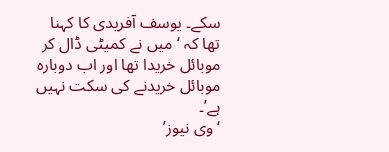سکے۔ یوسف آفریدی کا کہنا تھا کہ ‘میں نے کمیٹی ڈال کر موبائل خریدا تھا اور اب دوبارہ موبائل خریدنے کی سکت نہیں ہے’۔
‘وی نیوز’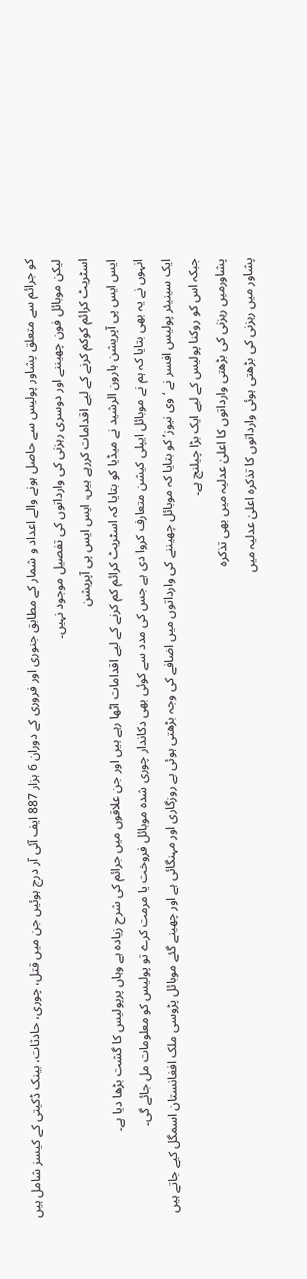کو جرائم سے متعلق پشاور پولیس سے حاصل ہونے والے اعداد و شمار کے مطابق جنوری اور فروری کے دوران 6 ہزار 887 ایف آئی آر درج ہوئیں جن میں قتل، چوری، حادثات، بینک ڈکیتی کے کیسز شامل ہیں لیکن موبائل فون چھیننے اور دوسری رہزنی کی وارداتوں کی تفصیل موجود نہیں۔
اسٹریٹ کرائم کوکم کرنے کے لیے اقدامات کررہے ہیں، ایس ایس پی آپریشن
ایس ایس پی آپریشن ہارون الرشید نے میڈیا کو بتایا کہ اسٹریٹ کرائم کم کرنے کے لیے اقدامات اٹھا رہے ہیں اور جن علاقوں میں جرائم کی شرح زیادہ ہے وہاں پرپولیس کا گشت بڑھا دیا ہے۔
انہوں نے یہ بھی بتایا کہ ہم نے موبائل ایپلی کیشن متعارف کروا دی ہے جس کی مدد سے کوئی بھی دکاندار چوری شدہ موبائل فروخت یا مرمت کرے تو پولیس کو معلومات مل جائے گی۔
ایک سینیئر پولیس افسر نے ‘وی نیوز’ کو بتایا کہ موبائل چھیننے کی وارداتوں میں اضافے کی وجہ بڑھتی ہوئی بے روزگاری اور مہنگائی ہے اور چھینے گئے موبائل پڑوسی ملک افغانستان اسمگل کیے جاتے ہیں جبکہ اس کو روکنا پولیس کے لیے ایک بڑا چیلنج ہے۔
پشاورمیں رہزنی کی بڑھتی وارداتوں کا اعلیٰ عدلیہ میں بھی تذکرہ
پشاور میں رہزنی کی بڑھتی ہوئی وارداتوں کا تذکرہ اعلیٰ عدلیہ میں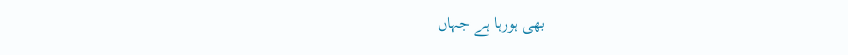بھی ہورہا ہے جہاں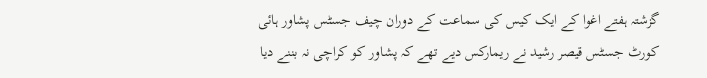گزشتہ ہفتے اغوا کے ایک کیس کی سماعت کے دوران چیف جسٹس پشاور ہائی کورٹ جسٹس قیصر رشید نے ریمارکس دیے تھے کہ پشاور کو کراچی نہ بننے دیا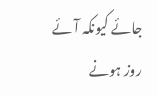جائے کیونکہ آئے روز ہونے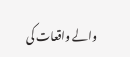والے واقعات کی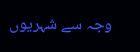وجہ سے شہریوں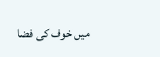میں خوف کی فضا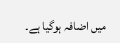میں اضافہ ہوگیا ہے۔